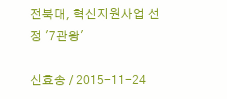전북대, 혁신지원사업 선정 '7관왕'

신효송 / 2015-11-24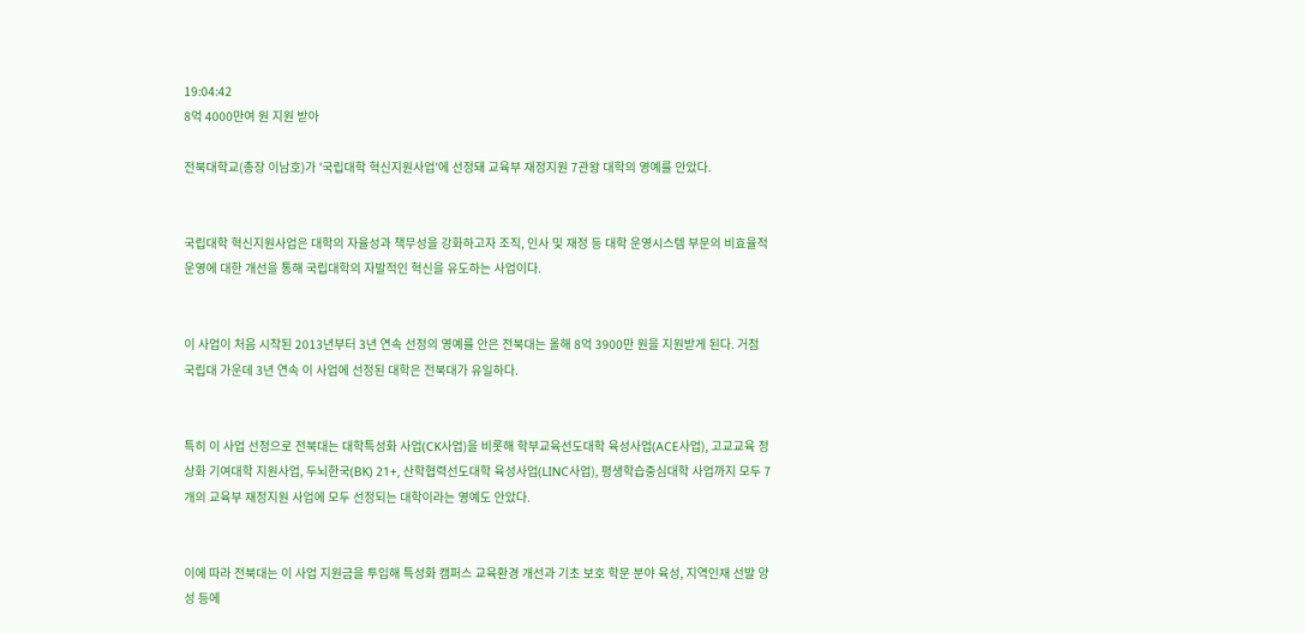19:04:42
8억 4000만여 원 지원 받아

전북대학교(총장 이남호)가 '국립대학 혁신지원사업'에 선정돼 교육부 재정지원 7관왕 대학의 영예를 안았다.


국립대학 혁신지원사업은 대학의 자율성과 책무성을 강화하고자 조직, 인사 및 재정 등 대학 운영시스템 부문의 비효율적 운영에 대한 개선을 통해 국립대학의 자발적인 혁신을 유도하는 사업이다.


이 사업이 처음 시작된 2013년부터 3년 연속 선정의 영예를 안은 전북대는 올해 8억 3900만 원을 지원받게 된다. 거점 국립대 가운데 3년 연속 이 사업에 선정된 대학은 전북대가 유일하다.


특히 이 사업 선정으로 전북대는 대학특성화 사업(CK사업)을 비롯해 학부교육선도대학 육성사업(ACE사업), 고교교육 정상화 기여대학 지원사업, 두뇌한국(BK) 21+, 산학협력선도대학 육성사업(LINC사업), 평생학습중심대학 사업까지 모두 7개의 교육부 재정지원 사업에 모두 선정되는 대학이라는 영예도 안았다.


이에 따라 전북대는 이 사업 지원금을 투입해 특성화 캠퍼스 교육환경 개선과 기초 보호 학문 분야 육성, 지역인재 선발 양성 등에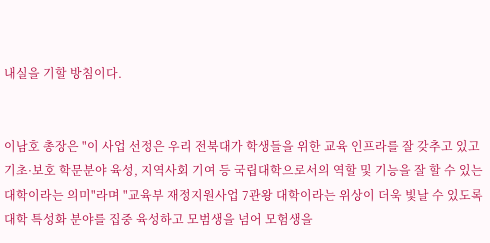내실을 기할 방침이다.


이남호 총장은 "이 사업 선정은 우리 전북대가 학생들을 위한 교육 인프라를 잘 갖추고 있고 기초·보호 학문분야 육성, 지역사회 기여 등 국립대학으로서의 역할 및 기능을 잘 할 수 있는 대학이라는 의미"라며 "교육부 재정지원사업 7관왕 대학이라는 위상이 더욱 빛날 수 있도록 대학 특성화 분야를 집중 육성하고 모범생을 넘어 모험생을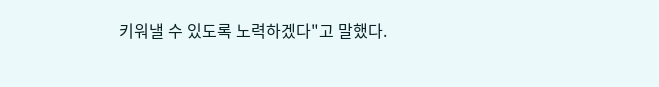키워낼 수 있도록 노력하겠다"고 말했다.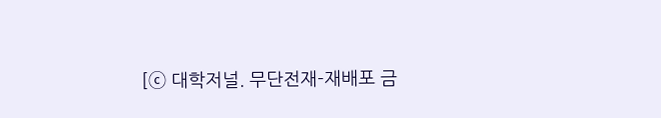[ⓒ 대학저널. 무단전재-재배포 금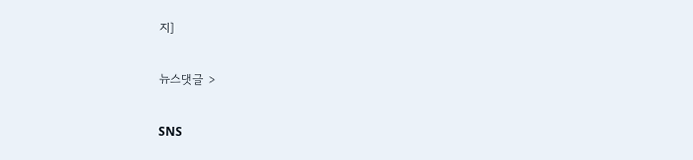지]

뉴스댓글 >

SNS